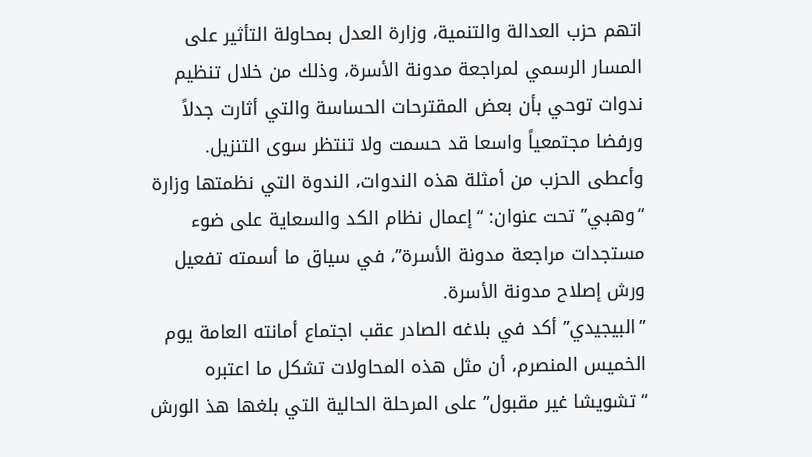اتهم حزب العدالة والتنمية، وزارة العدل بمحاولة التأثير على المسار الرسمي لمراجعة مدونة الأسرة، وذلك من خلال تنظيم ندوات توحي بأن بعض المقترحات الحساسة والتي أثارت جدلاً ورفضا مجتمعياً واسعا قد حسمت ولا تنتظر سوى التنزيل.
وأعطى الحزب من أمثلة هذه الندوات، الندوة التي نظمتها وزارة “وهبي” تحت عنوان: “إعمال نظام الكد والسعاية على ضوء مستجدات مراجعة مدونة الأسرة”، في سياق ما أسمته تفعيل ورش إصلاح مدونة الأسرة.
”البيجيدي” أكد في بلاغه الصادر عقب اجتماع أمانته العامة يوم الخميس المنصرم، أن مثل هذه المحاولات تشكل ما اعتبره “تشويشا غير مقبول” على المرحلة الحالية التي بلغها هذ الورش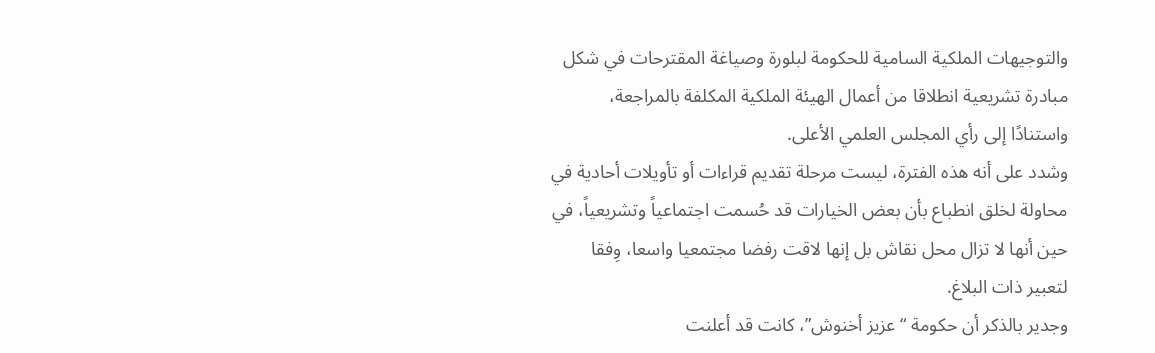والتوجيهات الملكية السامية للحكومة لبلورة وصياغة المقترحات في شكل مبادرة تشريعية انطلاقا من أعمال الهيئة الملكية المكلفة بالمراجعة، واستنادًا إلى رأي المجلس العلمي الأعلى.
وشدد على أنه هذه الفترة، ليست مرحلة تقديم قراءات أو تأويلات أحادية في محاولة لخلق انطباع بأن بعض الخيارات قد حُسمت اجتماعياً وتشريعياً، في حين أنها لا تزال محل نقاش بل إنها لاقت رفضا مجتمعيا واسعا، وِفقا لتعبير ذات البلاغ.
وجدير بالذكر أن حكومة “عزيز أخنوش”، كانت قد أعلنت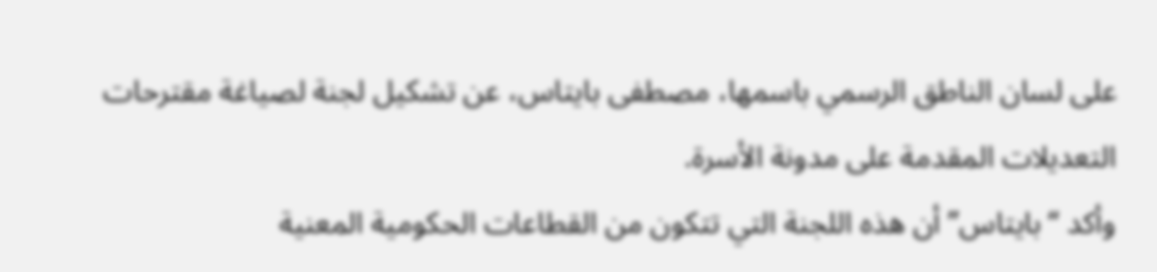على لسان الناطق الرسمي باسمها، مصطفى بايتاس، عن تشكيل لجنة لصياغة مقترحات التعديلات المقدمة على مدونة الأسرة.
وأكد “بايتاس” أن هذه اللجنة التي تتكون من القطاعات الحكومية المعنية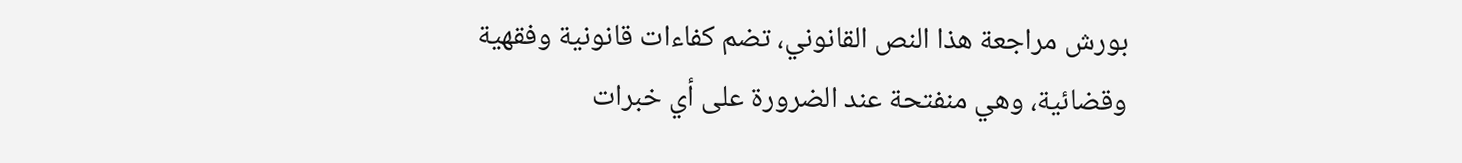بورش مراجعة هذا النص القانوني، تضم كفاءات قانونية وفقهية وقضائية، وهي منفتحة عند الضرورة على أي خبرات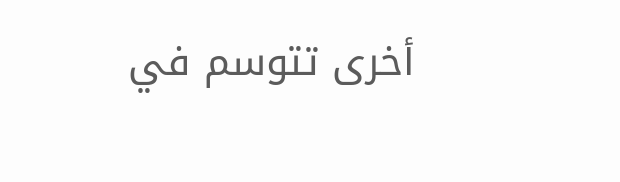أخرى تتوسم في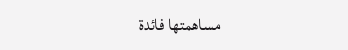مساهمتها فائدة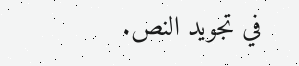في تجويد النص.